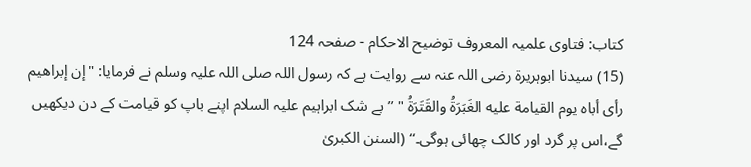کتاب: فتاوی علمیہ المعروف توضیح الاحکام - صفحہ 124
(15) سیدنا ابوہریرۃ رضی اللہ عنہ سے روایت ہے کہ رسول اللہ صلی اللہ علیہ وسلم نے فرمایا: "إن إبراهيم رأى أباه يوم القيامة عليه الغَبَرَةُ والقَتَرَةُ " ’’بے شک ابراہیم علیہ السلام اپنے باپ کو قیامت کے دن دیکھیں گے،اس پر گرد اور کالک چھائی ہوگی۔‘‘ (السنن الکبریٰ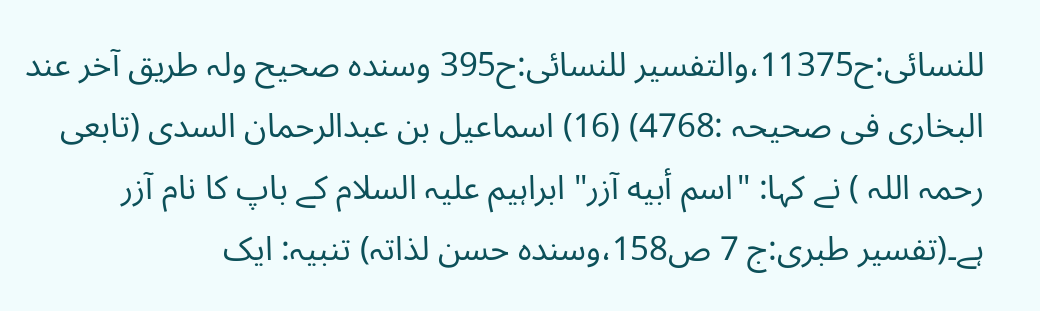للنسائی:ح11375،والتفسیر للنسائی:ح395 وسندہ صحیح ولہ طریق آخر عند البخاری فی صحیحہ :4768) (16) اسماعیل بن عبدالرحمان السدی (تابعی رحمہ اللہ ) نے کہا: "اسم أبيه آزر" ابراہیم علیہ السلام کے باپ کا نام آزر ہے۔(تفسیر طبری:ج 7 ص158،وسندہ حسن لذاتہ) تنبیہ: ایک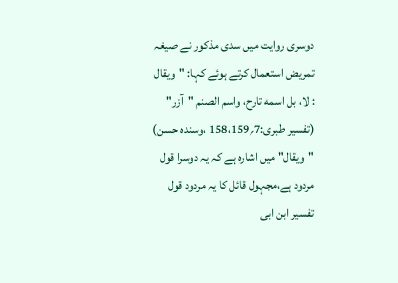دوسری روایت میں سدی مذکور نے صیغہ تمریض استعمال کرتے ہوئے کہا: "ويقال : لا، بل اسمه تارح، واسم الصنم "آزر" (تفسیر طبری:7؍158،159 ،وسندہ حسن) "ویقال" میں اشارہ ہے کہ یہ دوسرا قول مردود ہے،مجہول قائل کا یہ مردود قول تفسیر ابن ابی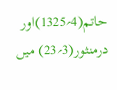حاتم(4؍1325)اور درمنثور(3؍23) میں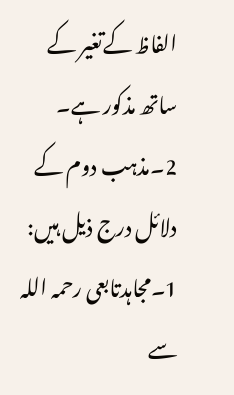الفاظ کےتغیر کے ساتھ مذکور ہے۔ 2۔مذہب دوم کے دلائل درج ذیل ہیں: 1۔مجاہدتابعی رحمہ اللہ سے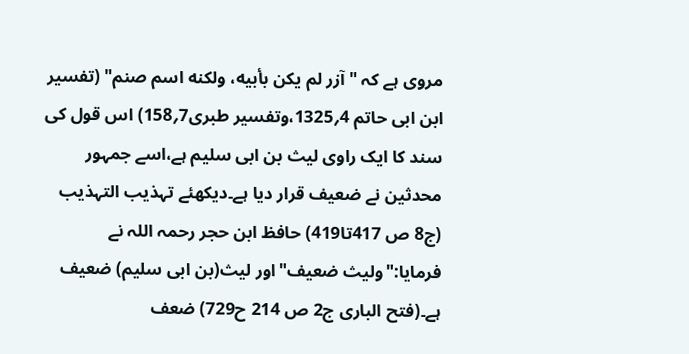مروی ہے کہ "آزر لم يكن بأبيه، ولكنه اسم صنم" (تفسیر ابن ابی حاتم 4؍1325،وتفسیر طبری7؍158) اس قول کی سند کا ایک راوی لیث بن ابی سلیم ہے،اسے جمہور محدثین نے ضعیف قرار دیا ہے۔دیکھئے تہذیب التہذیب (ج8 ص 417تا419) حافظ ابن حجر رحمہ اللہ نے فرمایا:"ولیث ضعیف"اور لیث(بن ابی سلیم) ضعیف ہے۔(فتح الباری ج2 ص 214 ح729) ضعف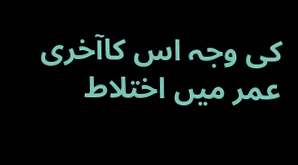کی وجہ اس کاآخری عمر میں اختلاط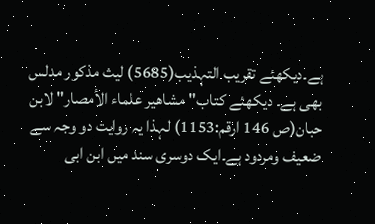ہے۔دیکھئے تقریب التہذیب(5685) لیث مذکور مدلس بھی ہے۔ دیکھئے کتاب"مشاهير علماء الأمصار" لابن حبان(ص 146 ارقم:1153) لہذا یہ روایت دو وجہ سے ضعیف ومردود ہے۔ایک دوسری سند میں ابن ابی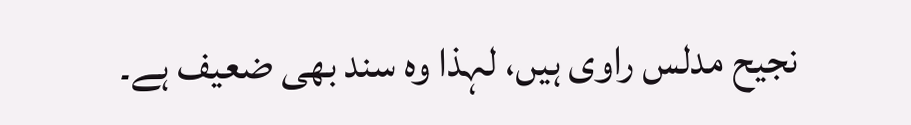نجیح مدلس راوی ہیں، لہذا وہ سند بھی ضعیف ہے۔